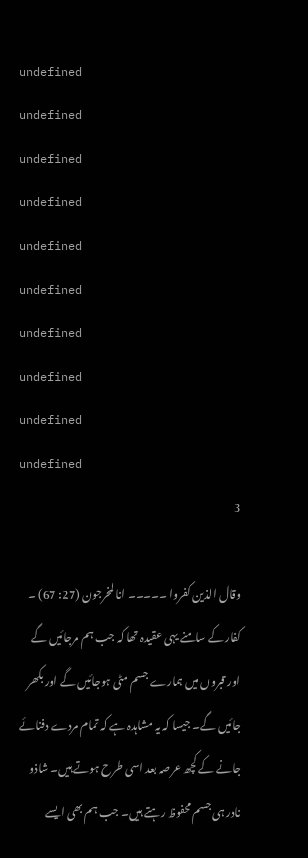undefined
undefined
undefined
undefined
undefined
undefined
undefined
undefined
undefined
undefined
3

وقال الذین کفروا ۔۔۔۔۔ انا لمخرجون (27: 67) ۔ کفار کے سامنے یہی عقیدہ تھا کہ جب ہم مرجائیں گے اور قبروں میں ہمارے جسم مٹی ہوجائیں گے اور بکھر جائیں گے۔ جیسا کہ یہ مشاہدہ ہے کہ تمام مردے دفنائے جانے کے کچھ عرصہ بعد اسی طرح ہوتے ہیں۔ شاذو نادر ہی جسم محفوظ رہتے ہیں۔ جب ہم بھی ایسے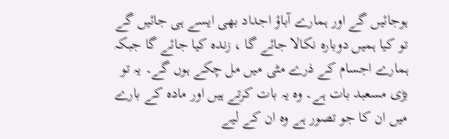ہوجائیں گے اور ہمارے آباؤ اجداد بھی ایسے ہی جائیں گے تو کیا ہمیں دوبارہ نکالا جائے گا ، زندہ کیا جائے گا جبکہ ہمارے اجسام کے ذرے مٹی میں مل چکے ہوں گے۔ یہ تو بڑی مسعبد بات ہے۔ وہ یہ بات کرتے ہیں اور مادہ کے بارے میں ان کا جو تصور ہے وہ ان کے لیے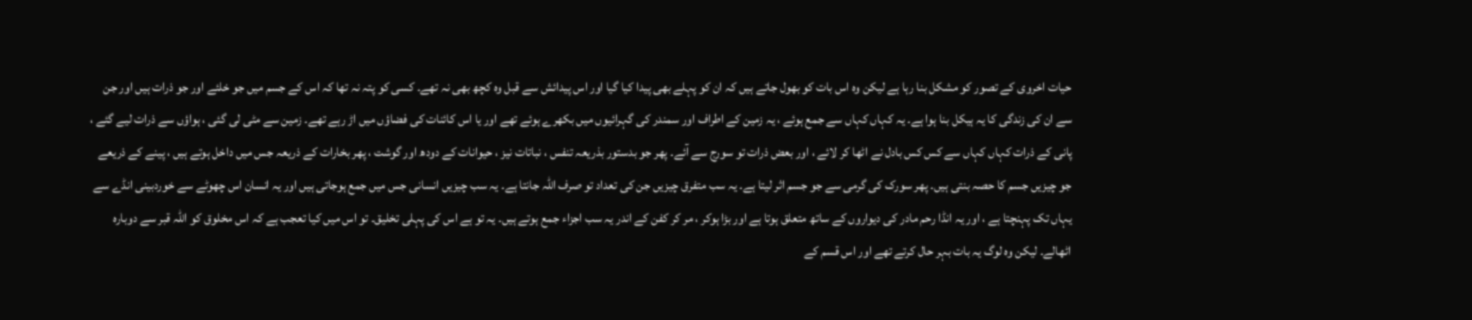حیات اخروی کے تصور کو مشکل بنا رہا ہے لیکن وہ اس بات کو بھول جاتے ہیں کہ ان کو پہلے بھی پیدا کیا گیا اور اس پیدائش سے قبل وہ کچھ بھی نہ تھے۔ کسی کو پتہ نہ تھا کہ اس کے جسم میں جو خلئے اور جو ذرات ہیں اور جن سے ان کی زندگی کا یہ ہیکل بنا ہوا ہے۔ یہ کہاں کہاں سے جمع ہوئے ، یہ زمین کے اطراف اور سمندر کی گہرائیوں میں بکھرے ہوئے تھے اور یا اس کائنات کی فضاؤں میں اڑ رہے تھے۔ زمین سے مٹی لی گئی ، ہواؤں سے ذرات لیے گئے ، پانی کے ذرات کہاں کہاں سے کس کس بادل نے اٹھا کر لائے ، اور بعض ذرات تو سورج سے آئے۔ پھر جو بدستور بذریعہ تنفس ، نباتات نیز ، حیوانات کے دودھ اور گوشت ، پھر بخارات کے ذریعہ جس میں داخل ہوتے ہیں ، پینے کے ذریعے جو چیزیں جسم کا حصہ بنتی ہیں۔ پھر سورک کی گرمی سے جو جسم اثر لیتا ہے۔ یہ سب متفرق چیزیں جن کی تعداد تو صرف اللہ جانتا ہے۔ یہ سب چیزیں انسانی جس میں جمع ہوجاتی ہیں اور یہ انسان اس چھوٹے سے خوردبینی انڈے سے یہاں تک پہنچتا ہے ، اور یہ انڈا رحم مادر کی دیواروں کے ساتھ متعلق ہوتا ہے اور بڑا ہوکر ، مر کر کفن کے اندر یہ سب اجزاء جمع ہوتے ہیں۔ یہ تو ہے اس کی پہلی تخلیق۔ تو اس میں کیا تعجب ہے کہ اس مخلوق کو اللہ قبر سے دوبارہ اٹھالے۔ لیکن وہ لوگ یہ بات بہر حال کرتے تھے اور اس قسم کے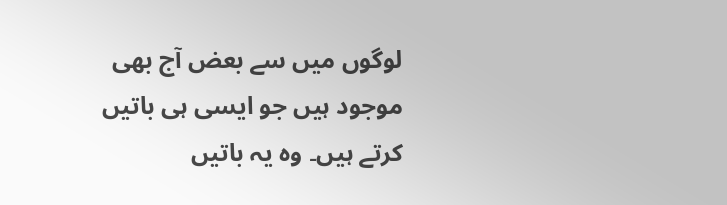لوگوں میں سے بعض آج بھی موجود ہیں جو ایسی ہی باتیں کرتے ہیں۔ وہ یہ باتیں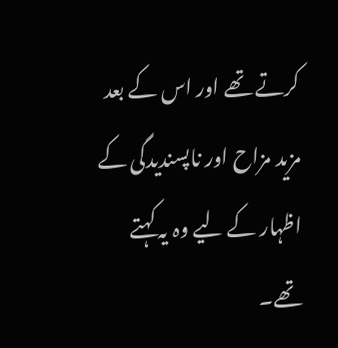کرتے تھے اور اس کے بعد مزید مزاح اور ناپسندیدگی کے اظہار کے لیے وہ یہ کہتے تھے۔